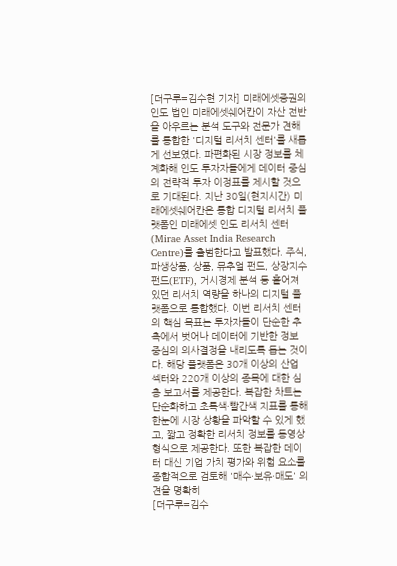[더구루=김수현 기자] 미래에셋증권의 인도 법인 미래에셋쉐어칸이 자산 전반을 아우르는 분석 도구와 전문가 견해를 통합한 '디지털 리서치 센터'를 새롭게 선보였다. 파편화된 시장 정보를 체계화해 인도 투자자들에게 데이터 중심의 전략적 투자 이정표를 제시할 것으로 기대된다. 지난 30일(현지시간) 미래에셋쉐어칸은 통합 디지털 리서치 플랫폼인 미래에셋 인도 리서치 센터(Mirae Asset India Research Centre)를 출범한다고 발표했다. 주식, 파생상품, 상품, 뮤추얼 펀드, 상장지수펀드(ETF), 거시경제 분석 등 흩어져 있던 리서치 역량을 하나의 디지털 플랫폼으로 통합했다. 이번 리서치 센터의 핵심 목표는 투자자들이 단순한 추측에서 벗어나 데이터에 기반한 정보 중심의 의사결정을 내리도록 돕는 것이다. 해당 플랫폼은 30개 이상의 산업 섹터와 220개 이상의 종목에 대한 심층 보고서를 제공한다. 복잡한 차트는 단순화하고 초록색·빨간색 지표를 통해 한눈에 시장 상황을 파악할 수 있게 했고, 짧고 정확한 리서치 정보를 동영상 형식으로 제공한다. 또한 복잡한 데이터 대신 기업 가치 평가와 위험 요소를 종합적으로 검토해 '매수·보유·매도' 의견을 명확히
[더구루=김수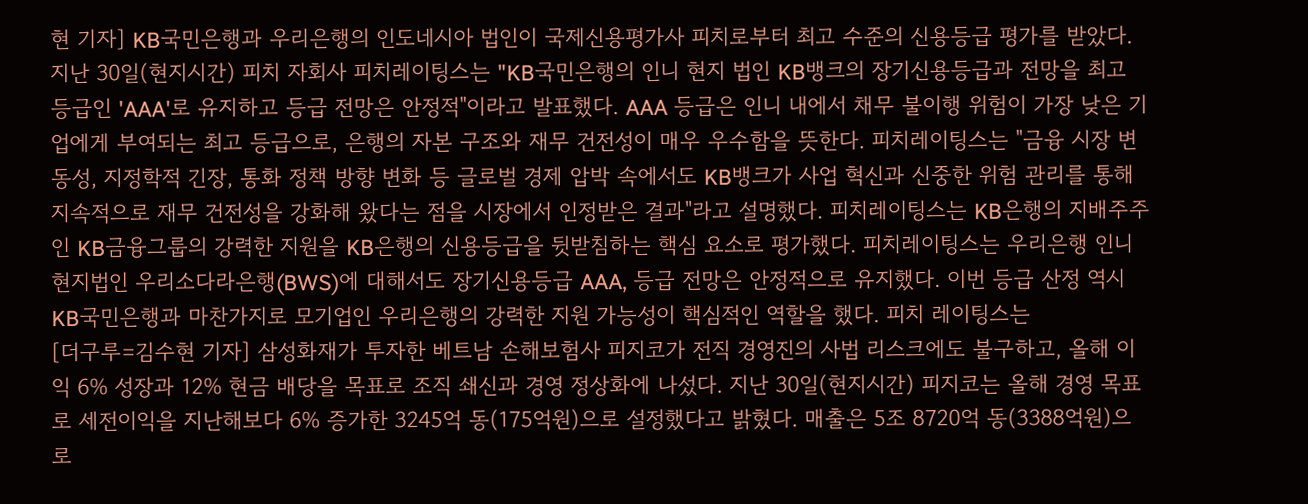현 기자] KB국민은행과 우리은행의 인도네시아 법인이 국제신용평가사 피치로부터 최고 수준의 신용등급 평가를 받았다. 지난 30일(현지시간) 피치 자회사 피치레이팅스는 "KB국민은행의 인니 현지 법인 KB뱅크의 장기신용등급과 전망을 최고 등급인 'AAA'로 유지하고 등급 전망은 안정적"이라고 발표했다. AAA 등급은 인니 내에서 채무 불이행 위험이 가장 낮은 기업에게 부여되는 최고 등급으로, 은행의 자본 구조와 재무 건전성이 매우 우수함을 뜻한다. 피치레이팅스는 "금융 시장 변동성, 지정학적 긴장, 통화 정책 방향 변화 등 글로벌 경제 압박 속에서도 KB뱅크가 사업 혁신과 신중한 위험 관리를 통해 지속적으로 재무 건전성을 강화해 왔다는 점을 시장에서 인정받은 결과"라고 설명했다. 피치레이팅스는 KB은행의 지배주주인 KB금융그룹의 강력한 지원을 KB은행의 신용등급을 뒷받침하는 핵심 요소로 평가했다. 피치레이팅스는 우리은행 인니 현지법인 우리소다라은행(BWS)에 대해서도 장기신용등급 AAA, 등급 전망은 안정적으로 유지했다. 이번 등급 산정 역시 KB국민은행과 마찬가지로 모기업인 우리은행의 강력한 지원 가능성이 핵심적인 역할을 했다. 피치 레이팅스는
[더구루=김수현 기자] 삼성화재가 투자한 베트남 손해보험사 피지코가 전직 경영진의 사법 리스크에도 불구하고, 올해 이익 6% 성장과 12% 현금 배당을 목표로 조직 쇄신과 경영 정상화에 나섰다. 지난 30일(현지시간) 피지코는 올해 경영 목표로 세전이익을 지난해보다 6% 증가한 3245억 동(175억원)으로 설정했다고 밝혔다. 매출은 5조 8720억 동(3388억원)으로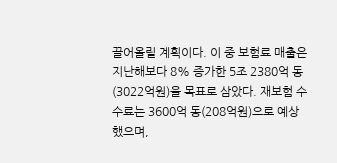끌어올릴 계획이다. 이 중 보험료 매출은 지난해보다 8% 증가한 5조 2380억 동(3022억원)을 목표로 삼았다. 재보험 수수료는 3600억 동(208억원)으로 예상했으며,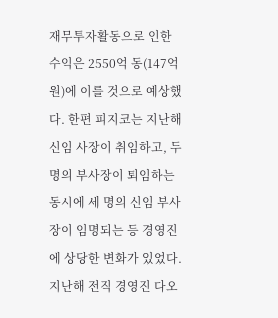재무투자활동으로 인한 수익은 2550억 동(147억원)에 이를 것으로 예상했다. 한편 피지코는 지난해 신임 사장이 취임하고, 두 명의 부사장이 퇴임하는 동시에 세 명의 신임 부사장이 임명되는 등 경영진에 상당한 변화가 있었다. 지난해 전직 경영진 다오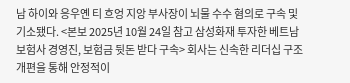남 하이와 응우옌 티 흐엉 지앙 부사장이 뇌물 수수 혐의로 구속 및 기소됐다. <본보 2025년 10월 24일 참고 삼성화재 투자한 베트남 보험사 경영진, 보험금 뒷돈 받다 구속> 회사는 신속한 리더십 구조 개편을 통해 안정적이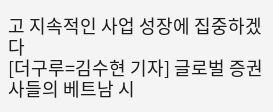고 지속적인 사업 성장에 집중하겠다
[더구루=김수현 기자] 글로벌 증권사들의 베트남 시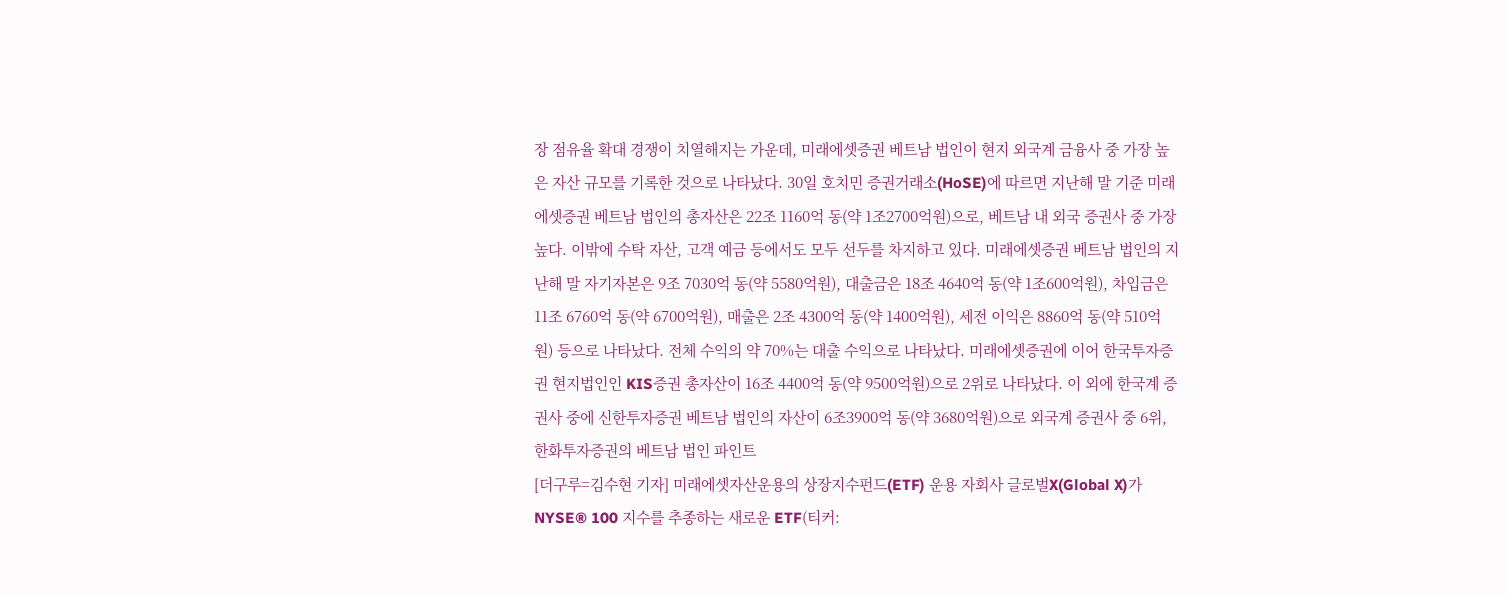장 점유율 확대 경쟁이 치열해지는 가운데, 미래에셋증권 베트남 법인이 현지 외국계 금융사 중 가장 높은 자산 규모를 기록한 것으로 나타났다. 30일 호치민 증권거래소(HoSE)에 따르면 지난해 말 기준 미래에셋증권 베트남 법인의 총자산은 22조 1160억 동(약 1조2700억원)으로, 베트남 내 외국 증권사 중 가장 높다. 이밖에 수탁 자산, 고객 예금 등에서도 모두 선두를 차지하고 있다. 미래에셋증권 베트남 법인의 지난해 말 자기자본은 9조 7030억 동(약 5580억원), 대출금은 18조 4640억 동(약 1조600억원), 차입금은 11조 6760억 동(약 6700억원), 매출은 2조 4300억 동(약 1400억원), 세전 이익은 8860억 동(약 510억원) 등으로 나타났다. 전체 수익의 약 70%는 대출 수익으로 나타났다. 미래에셋증권에 이어 한국투자증권 현지법인인 KIS증권 총자산이 16조 4400억 동(약 9500억원)으로 2위로 나타났다. 이 외에 한국계 증권사 중에 신한투자증권 베트남 법인의 자산이 6조3900억 동(약 3680억원)으로 외국계 증권사 중 6위, 한화투자증권의 베트남 법인 파인트
[더구루=김수현 기자] 미래에셋자산운용의 상장지수펀드(ETF) 운용 자회사 글로벌X(Global X)가 NYSE® 100 지수를 추종하는 새로운 ETF(티커: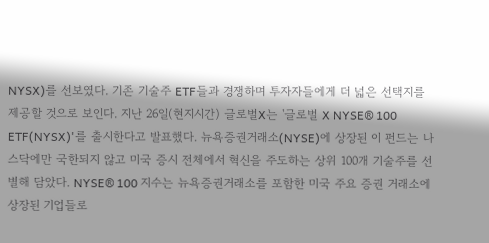NYSX)를 선보였다. 기존 기술주 ETF들과 경쟁하며 투자자들에게 더 넓은 선택지를 제공할 것으로 보인다. 지난 26일(현지시간) 글로벌X는 '글로벌 X NYSE® 100 ETF(NYSX)'를 출시한다고 발표했다. 뉴욕증권거래소(NYSE)에 상장된 이 펀드는 나스닥에만 국한되지 않고 미국 증시 전체에서 혁신을 주도하는 상위 100개 기술주를 선별해 담았다. NYSE® 100 지수는 뉴욕증권거래소를 포함한 미국 주요 증권 거래소에 상장된 기업들로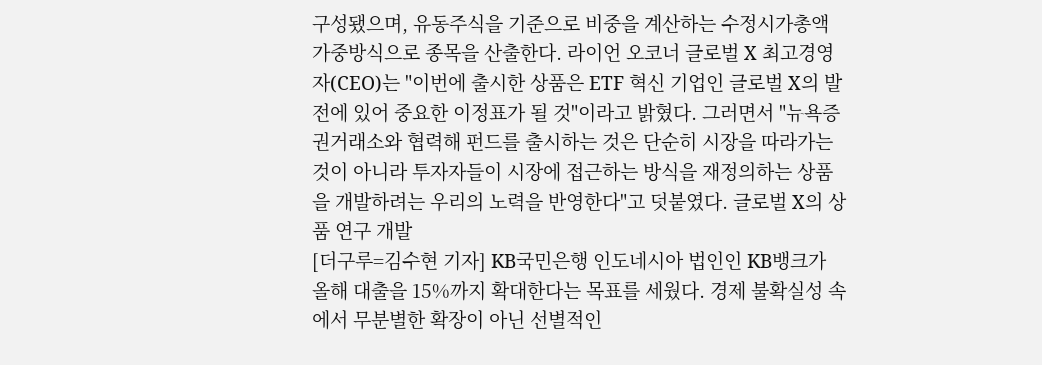구성됐으며, 유동주식을 기준으로 비중을 계산하는 수정시가총액 가중방식으로 종목을 산출한다. 라이언 오코너 글로벌 X 최고경영자(CEO)는 "이번에 출시한 상품은 ETF 혁신 기업인 글로벌 X의 발전에 있어 중요한 이정표가 될 것"이라고 밝혔다. 그러면서 "뉴욕증권거래소와 협력해 펀드를 출시하는 것은 단순히 시장을 따라가는 것이 아니라 투자자들이 시장에 접근하는 방식을 재정의하는 상품을 개발하려는 우리의 노력을 반영한다"고 덧붙였다. 글로벌 X의 상품 연구 개발
[더구루=김수현 기자] KB국민은행 인도네시아 법인인 KB뱅크가 올해 대출을 15%까지 확대한다는 목표를 세웠다. 경제 불확실성 속에서 무분별한 확장이 아닌 선별적인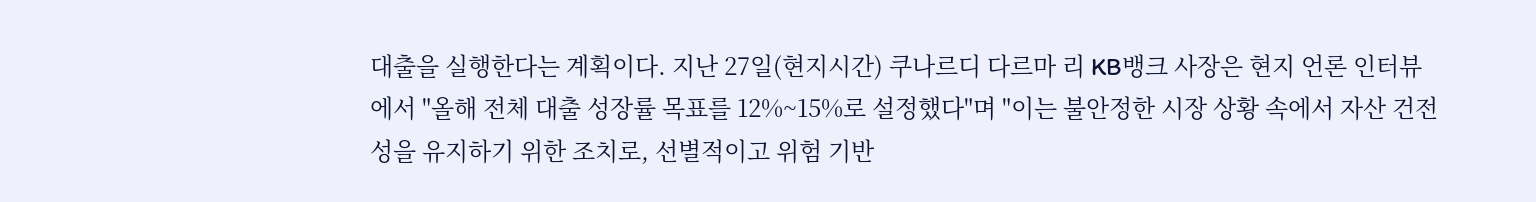대출을 실행한다는 계획이다. 지난 27일(현지시간) 쿠나르디 다르마 리 KB뱅크 사장은 현지 언론 인터뷰에서 "올해 전체 대출 성장률 목표를 12%~15%로 설정했다"며 "이는 불안정한 시장 상황 속에서 자산 건전성을 유지하기 위한 조치로, 선별적이고 위험 기반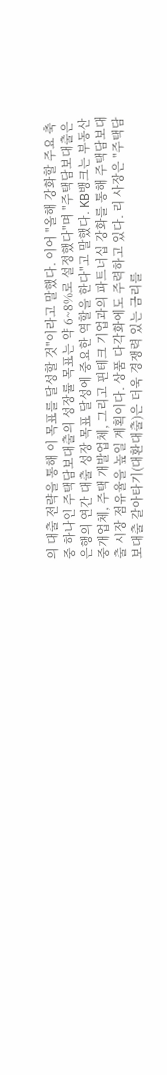의 대출 전략을 통해 이 목표를 달성할 것"이라고 말했다. 이어 "올해 강화할 주요 축 중 하나인 주택담보대출의 성장률 목표는 약 6~8%로 설정했다"며 "주택담보대출은 은행의 연간 대출 성장 목표 달성에 중요한 역할을 한다"고 말했다. KB뱅크는 부동산 중개업체, 주택 개발업체, 그리고 핀테크 기업과의 파트너십 강화를 통해 주택담보대출 시장 점유율을 높일 계획이다. 상품 다각화에도 주력하고 있다. 리 사장은 "주택담보대출 갈아타기(대환대출)은 더욱 경쟁력 있는 금리를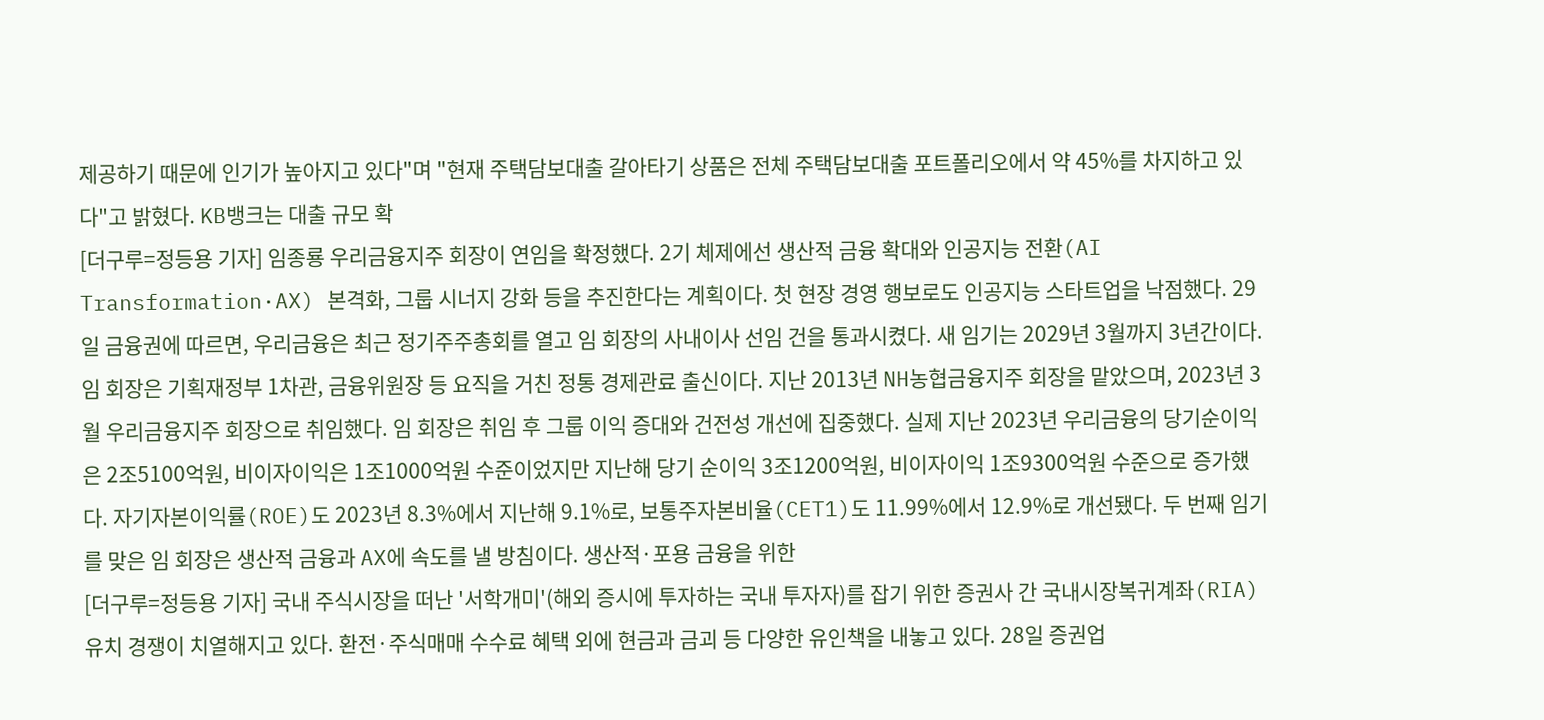제공하기 때문에 인기가 높아지고 있다"며 "현재 주택담보대출 갈아타기 상품은 전체 주택담보대출 포트폴리오에서 약 45%를 차지하고 있다"고 밝혔다. KB뱅크는 대출 규모 확
[더구루=정등용 기자] 임종룡 우리금융지주 회장이 연임을 확정했다. 2기 체제에선 생산적 금융 확대와 인공지능 전환(AI Transformation·AX) 본격화, 그룹 시너지 강화 등을 추진한다는 계획이다. 첫 현장 경영 행보로도 인공지능 스타트업을 낙점했다. 29일 금융권에 따르면, 우리금융은 최근 정기주주총회를 열고 임 회장의 사내이사 선임 건을 통과시켰다. 새 임기는 2029년 3월까지 3년간이다. 임 회장은 기획재정부 1차관, 금융위원장 등 요직을 거친 정통 경제관료 출신이다. 지난 2013년 NH농협금융지주 회장을 맡았으며, 2023년 3월 우리금융지주 회장으로 취임했다. 임 회장은 취임 후 그룹 이익 증대와 건전성 개선에 집중했다. 실제 지난 2023년 우리금융의 당기순이익은 2조5100억원, 비이자이익은 1조1000억원 수준이었지만 지난해 당기 순이익 3조1200억원, 비이자이익 1조9300억원 수준으로 증가했다. 자기자본이익률(ROE)도 2023년 8.3%에서 지난해 9.1%로, 보통주자본비율(CET1)도 11.99%에서 12.9%로 개선됐다. 두 번째 임기를 맞은 임 회장은 생산적 금융과 AX에 속도를 낼 방침이다. 생산적·포용 금융을 위한
[더구루=정등용 기자] 국내 주식시장을 떠난 '서학개미'(해외 증시에 투자하는 국내 투자자)를 잡기 위한 증권사 간 국내시장복귀계좌(RIA) 유치 경쟁이 치열해지고 있다. 환전·주식매매 수수료 혜택 외에 현금과 금괴 등 다양한 유인책을 내놓고 있다. 28일 증권업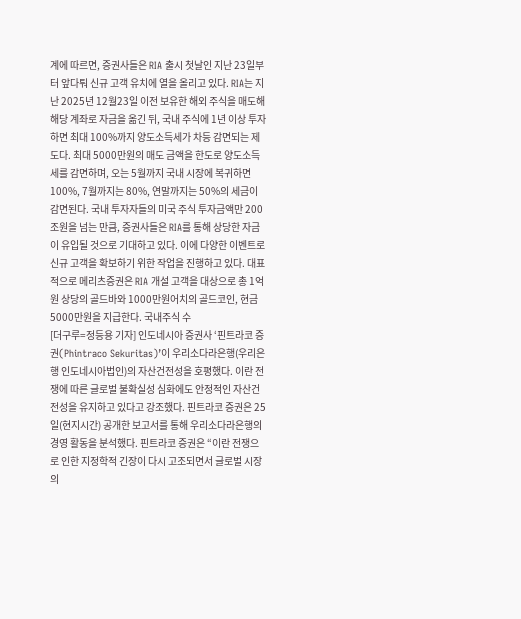계에 따르면, 증권사들은 RIA 출시 첫날인 지난 23일부터 앞다퉈 신규 고객 유치에 열을 올리고 있다. RIA는 지난 2025년 12월23일 이전 보유한 해외 주식을 매도해 해당 계좌로 자금을 옮긴 뒤, 국내 주식에 1년 이상 투자하면 최대 100%까지 양도소득세가 차등 감면되는 제도다. 최대 5000만원의 매도 금액을 한도로 양도소득세를 감면하며, 오는 5월까지 국내 시장에 복귀하면 100%, 7월까지는 80%, 연말까지는 50%의 세금이 감면된다. 국내 투자자들의 미국 주식 투자금액만 200조원을 넘는 만큼, 증권사들은 RIA를 통해 상당한 자금이 유입될 것으로 기대하고 있다. 이에 다양한 이벤트로 신규 고객을 확보하기 위한 작업을 진행하고 있다. 대표적으로 메리츠증권은 RIA 개설 고객을 대상으로 총 1억원 상당의 골드바와 1000만원어치의 골드코인, 현금 5000만원을 지급한다. 국내주식 수
[더구루=정등용 기자] 인도네시아 증권사 ‘핀트라코 증권(Phintraco Sekuritas)’이 우리소다라은행(우리은행 인도네시아법인)의 자산건전성을 호평했다. 이란 전쟁에 따른 글로벌 불확실성 심화에도 안정적인 자산건전성을 유지하고 있다고 강조했다. 핀트라코 증권은 25일(현지시간) 공개한 보고서를 통해 우리소다라은행의 경영 활동을 분석했다. 핀트라코 증권은 “이란 전쟁으로 인한 지정학적 긴장이 다시 고조되면서 글로벌 시장의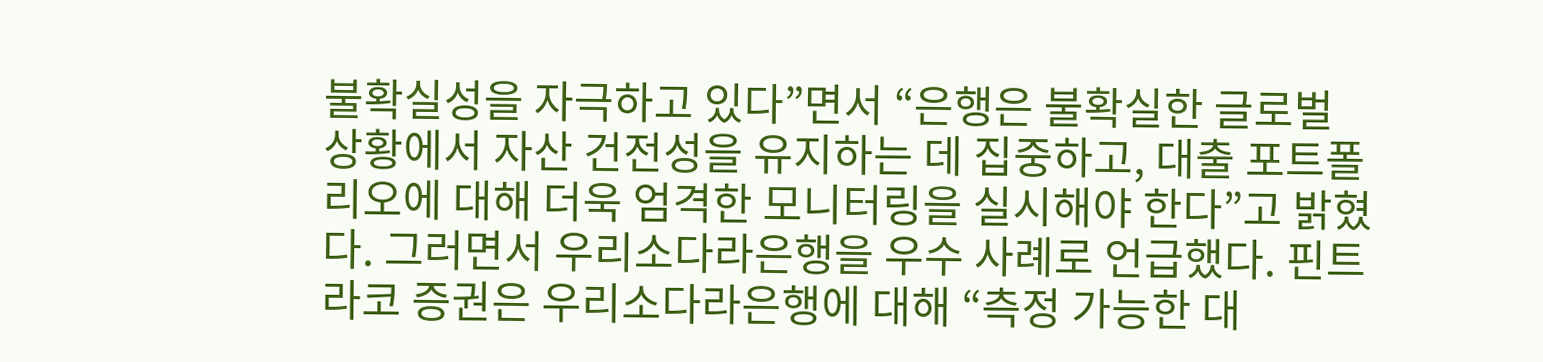불확실성을 자극하고 있다”면서 “은행은 불확실한 글로벌 상황에서 자산 건전성을 유지하는 데 집중하고, 대출 포트폴리오에 대해 더욱 엄격한 모니터링을 실시해야 한다”고 밝혔다. 그러면서 우리소다라은행을 우수 사례로 언급했다. 핀트라코 증권은 우리소다라은행에 대해 “측정 가능한 대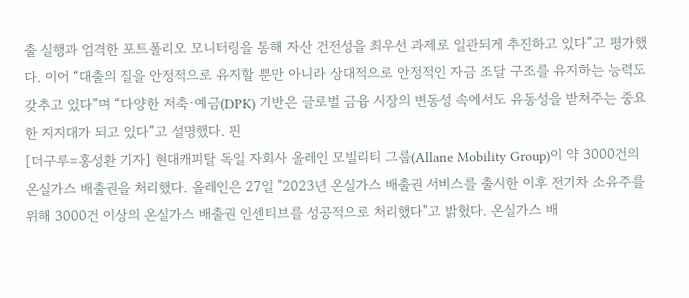출 실행과 엄격한 포트폴리오 모니터링을 통해 자산 건전성을 최우선 과제로 일관되게 추진하고 있다”고 평가했다. 이어 “대출의 질을 안정적으로 유지할 뿐만 아니라 상대적으로 안정적인 자금 조달 구조를 유지하는 능력도 갖추고 있다”며 “다양한 저축·예금(DPK) 기반은 글로벌 금융 시장의 변동성 속에서도 유동성을 받쳐주는 중요한 지지대가 되고 있다”고 설명했다. 핀
[더구루=홍성환 기자] 현대캐피탈 독일 자회사 올레인 모빌리티 그룹(Allane Mobility Group)이 약 3000건의 온실가스 배출권을 처리했다. 올레인은 27일 "2023년 온실가스 배출권 서비스를 출시한 이후 전기차 소유주를 위해 3000건 이상의 온실가스 배출권 인센티브를 성공적으로 처리했다"고 밝혔다. 온실가스 배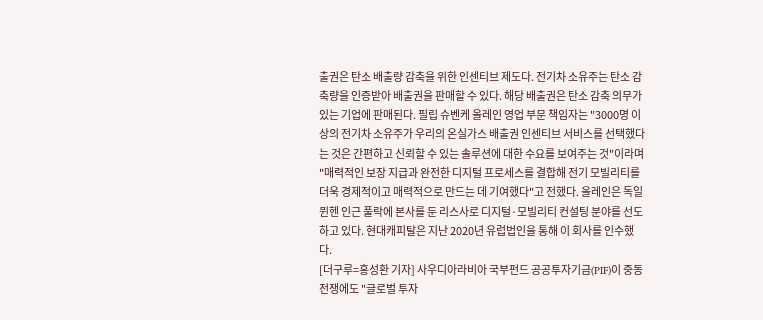출권은 탄소 배출량 감축을 위한 인센티브 제도다. 전기차 소유주는 탄소 감축량을 인증받아 배출권을 판매할 수 있다. 해당 배출권은 탄소 감축 의무가 있는 기업에 판매된다. 필립 슈벤케 올레인 영업 부문 책임자는 "3000명 이상의 전기차 소유주가 우리의 온실가스 배출권 인센티브 서비스를 선택했다는 것은 간편하고 신뢰할 수 있는 솔루션에 대한 수요를 보여주는 것"이라며 "매력적인 보장 지급과 완전한 디지털 프로세스를 결합해 전기 모빌리티를 더욱 경제적이고 매력적으로 만드는 데 기여했다"고 전했다. 올레인은 독일 뮌헨 인근 풀락에 본사를 둔 리스사로 디지털·모빌리티 컨설팅 분야를 선도하고 있다. 현대캐피탈은 지난 2020년 유럽법인을 통해 이 회사를 인수했다.
[더구루=홍성환 기자] 사우디아라비아 국부펀드 공공투자기금(PIF)이 중동 전쟁에도 "글로벌 투자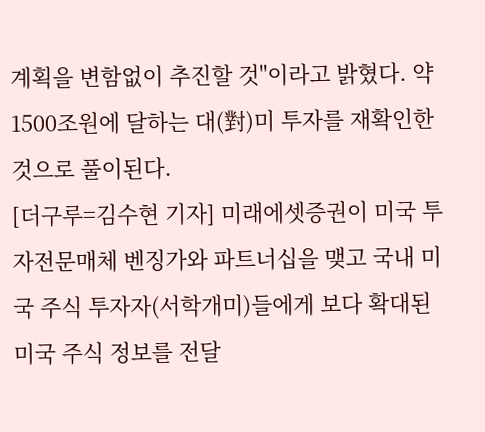계획을 변함없이 추진할 것"이라고 밝혔다. 약 1500조원에 달하는 대(對)미 투자를 재확인한 것으로 풀이된다.
[더구루=김수현 기자] 미래에셋증권이 미국 투자전문매체 벤징가와 파트너십을 맺고 국내 미국 주식 투자자(서학개미)들에게 보다 확대된 미국 주식 정보를 전달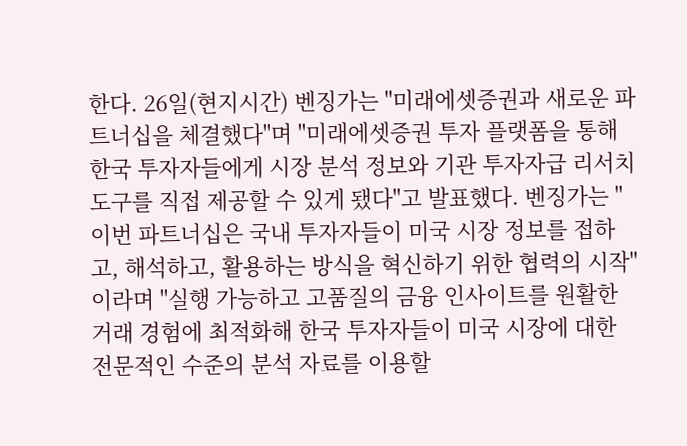한다. 26일(현지시간) 벤징가는 "미래에셋증권과 새로운 파트너십을 체결했다"며 "미래에셋증권 투자 플랫폼을 통해 한국 투자자들에게 시장 분석 정보와 기관 투자자급 리서치 도구를 직접 제공할 수 있게 됐다"고 발표했다. 벤징가는 "이번 파트너십은 국내 투자자들이 미국 시장 정보를 접하고, 해석하고, 활용하는 방식을 혁신하기 위한 협력의 시작"이라며 "실행 가능하고 고품질의 금융 인사이트를 원활한 거래 경험에 최적화해 한국 투자자들이 미국 시장에 대한 전문적인 수준의 분석 자료를 이용할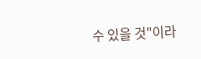수 있을 것"이라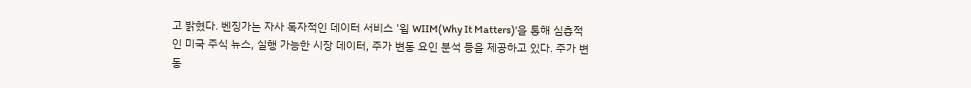고 밝혔다. 벤징가는 자사 독자적인 데이터 서비스 '윔 WIIM(Why It Matters)'을 통해 심층적인 미국 주식 뉴스, 실행 가능한 시장 데이터, 주가 변동 요인 분석 등을 제공하고 있다. 주가 변동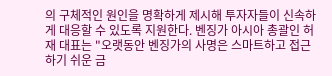의 구체적인 원인을 명확하게 제시해 투자자들이 신속하게 대응할 수 있도록 지원한다. 벤징가 아시아 총괄인 허재 대표는 "오랫동안 벤징가의 사명은 스마트하고 접근하기 쉬운 금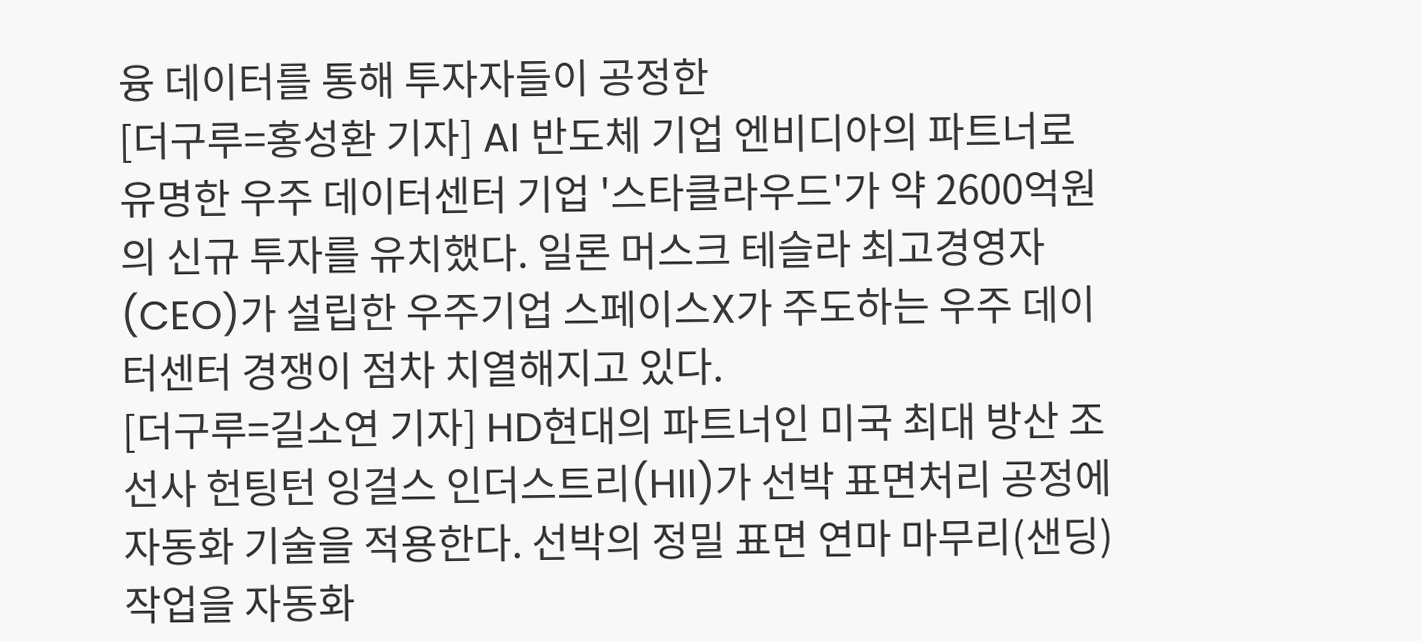융 데이터를 통해 투자자들이 공정한
[더구루=홍성환 기자] AI 반도체 기업 엔비디아의 파트너로 유명한 우주 데이터센터 기업 '스타클라우드'가 약 2600억원의 신규 투자를 유치했다. 일론 머스크 테슬라 최고경영자(CEO)가 설립한 우주기업 스페이스X가 주도하는 우주 데이터센터 경쟁이 점차 치열해지고 있다.
[더구루=길소연 기자] HD현대의 파트너인 미국 최대 방산 조선사 헌팅턴 잉걸스 인더스트리(HII)가 선박 표면처리 공정에 자동화 기술을 적용한다. 선박의 정밀 표면 연마 마무리(샌딩) 작업을 자동화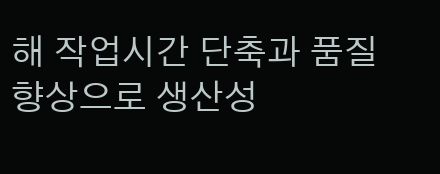해 작업시간 단축과 품질 향상으로 생산성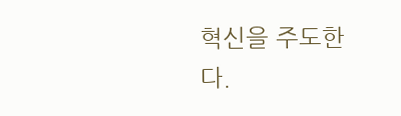혁신을 주도한다.